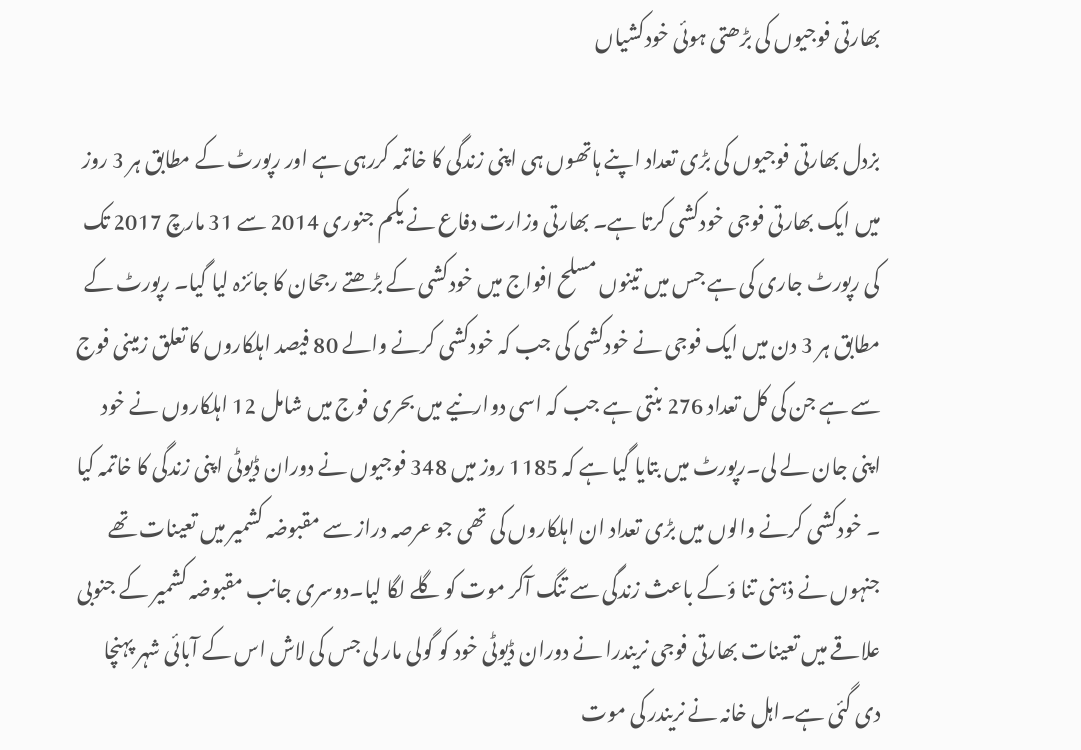بھارتی فوجیوں کی بڑھتی ہوئی خودکشیاں

بزدل بھارتی فوجیوں کی بڑی تعداد اپنے ہاتھوں ہی اپنی زندگی کا خاتمہ کررہی ہے اور رپورٹ کے مطابق ہر 3 روز میں ایک بھارتی فوجی خودکشی کرتا ہے۔ بھارتی وزارت دفاع نے یکم جنوری 2014 سے 31 مارچ 2017 تک کی رپورٹ جاری کی ہے جس میں تینوں مسلح افواج میں خودکشی کے بڑھتے رجحان کا جائزہ لیا گیا۔ رپورٹ کے مطابق ہر 3 دن میں ایک فوجی نے خودکشی کی جب کہ خودکشی کرنے والے 80 فیصد اہلکاروں کا تعلق زمینی فوج سے ہے جن کی کل تعداد 276 بنتی ہے جب کہ اسی دوارنیے میں بحری فوج میں شامل 12 اہلکاروں نے خود اپنی جان لے لی۔رپورٹ میں بتایا گیا ہے کہ 1185 روز میں 348 فوجیوں نے دوران ڈیوٹی اپنی زندگی کا خاتمہ کیا ۔ خودکشی کرنے والوں میں بڑی تعداد ان اہلکاروں کی تھی جو عرصہ دراز سے مقبوضہ کشمیر میں تعینات تھے جنہوں نے ذہنی تنا ؤکے باعث زندگی سے تنگ آکر موت کو گلے لگا لیا۔دوسری جانب مقبوضہ کشمیر کے جنوبی علاقے میں تعینات بھارتی فوجی نریندرا نے دوران ڈیوٹی خود کو گولی مار لی جس کی لاش اس کے آبائی شہر پہنچا دی گئی ہے۔اہل خانہ نے نریندر کی موت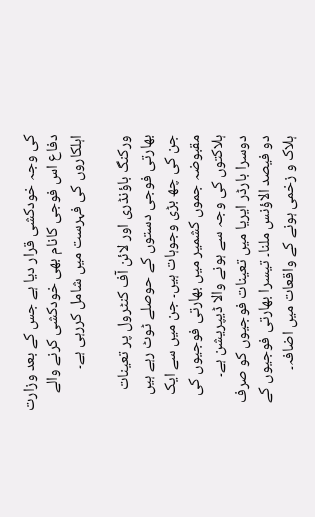کی وجہ خودکشی قرار دیا ہے جس کے بعد وزارت دفاع اس فوجی کانام بھی خودکشی کرنے والے اہلکاروں کی فہرست میں شامل کررہی ہے۔

ورکنگ باؤنڈری اور لائن آف کنٹرول پر تعینات بھارتی فوجی دستوں کے حوصلے ٹوٹ رہے ہیں جن کی چھ بڑی وجوہات ہیں۔ جن میں سے ایک مقبوضہ جموں کشمیر میں بھارتی فوجیوں کی ہلاکتوں کی وجہ سے ہونے والا ڈیپریشن ہے۔ دوسرا بارڈر ایریا میں تعینات فوجیوں کو صرف دو فیصد الاؤنس ملنا۔ تیسرا بھارتی فوجیوں کے ہلاک و زخمی ہونے کے واقعات میں اضافہ۔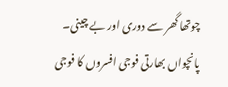چوتھا گھر سے دوری اور بے چینی۔ پانچواں بھارتی فوجی افسروں کا فوجی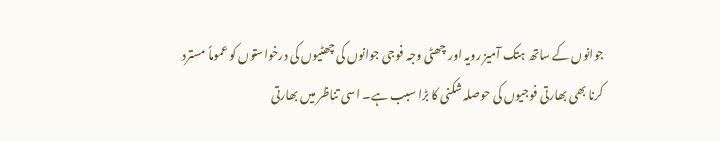جوانوں کے ساتھ ہتک آمیز رویہ اور چھٹی وجہ فوجی جوانوں کی چھٹیوں کی درخواستوں کو عموماً مسترد کرنا بھی بھارتی فوجیوں کی حوصلہ شکنی کا بڑا سبب ہے۔ اسی تناظر میں بھارتی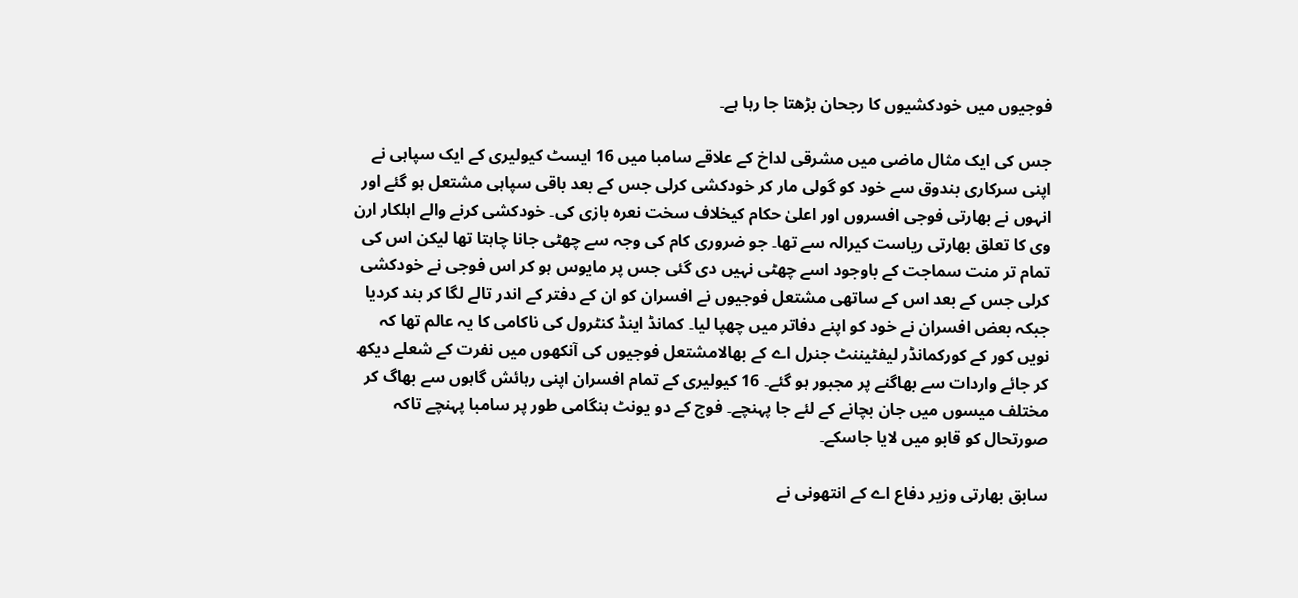فوجیوں میں خودکشیوں کا رجحان بڑھتا جا رہا ہے۔

جس کی ایک مثال ماضی میں مشرقی لداخ کے علاقے سامبا میں 16 ایسٹ کیولیری کے ایک سپاہی نے اپنی سرکاری بندوق سے خود کو گولی مار کر خودکشی کرلی جس کے بعد باقی سپاہی مشتعل ہو گئے اور انہوں نے بھارتی فوجی افسروں اور اعلیٰ حکام کیخلاف سخت نعرہ بازی کی۔ خودکشی کرنے والے اہلکار ارن وی کا تعلق بھارتی ریاست کیرالہ سے تھا۔ جو ضروری کام کی وجہ سے چھٹی جانا چاہتا تھا لیکن اس کی تمام تر منت سماجت کے باوجود اسے چھٹی نہیں دی گئی جس پر مایوس ہو کر اس فوجی نے خودکشی کرلی جس کے بعد اس کے ساتھی مشتعل فوجیوں نے افسران کو ان کے دفتر کے اندر تالے لگا کر بند کردیا جبکہ بعض افسران نے خود کو اپنے دفاتر میں چھپا لیا۔ کمانڈ اینڈ کنٹرول کی ناکامی کا یہ عالم تھا کہ نویں کور کے کورکمانڈر لیفٹیننٹ جنرل اے کے بھالامشتعل فوجیوں کی آنکھوں میں نفرت کے شعلے دیکھ کر جائے واردات سے بھاگنے پر مجبور ہو گئے۔ 16 کیولیری کے تمام افسران اپنی رہائش گاہوں سے بھاگ کر مختلف میسوں میں جان بچانے کے لئے جا پہنچے۔ فوج کے دو یونٹ ہنگامی طور پر سامبا پہنچے تاکہ صورتحال کو قابو میں لایا جاسکے۔

سابق بھارتی وزیر دفاع اے کے انتھونی نے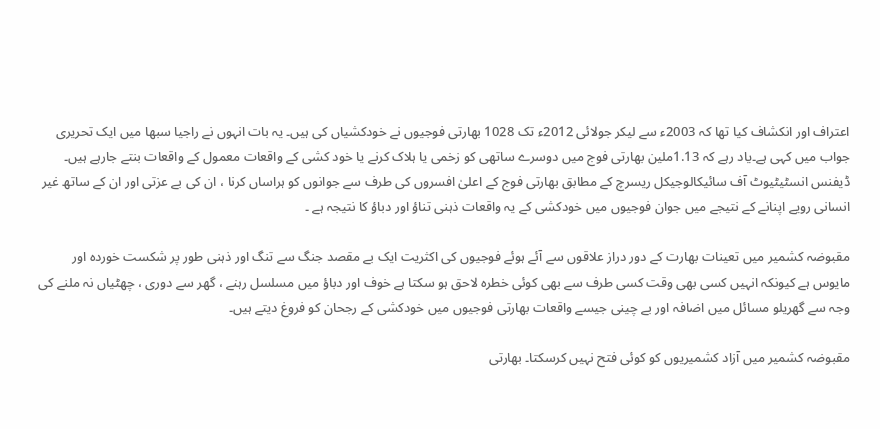اعتراف اور انکشاف کیا تھا کہ 2003ء سے لیکر جولائی 2012ء تک 1028 بھارتی فوجیوں نے خودکشیاں کی ہیں۔ یہ بات انہوں نے راجیا سبھا میں ایک تحریری جواب میں کہی ہے۔یاد رہے کہ 1.13ملین بھارتی فوج میں دوسرے ساتھی کو زخمی یا ہلاک کرنے یا خود کشی کے واقعات معمول کے واقعات بنتے جارہے ہیں۔ ڈیفنس انسٹیٹیوٹ آف سائیکالوجیکل ریسرچ کے مطابق بھارتی فوج کے اعلیٰ افسروں کی طرف سے جوانوں کو ہراساں کرنا ، ان کی بے عزتی اور ان کے ساتھ غیر انسانی رویے اپنانے کے نتیجے میں جوان فوجیوں میں خودکشی کے یہ واقعات ذہنی تناؤ اور دباؤ کا نتیجہ ہے ۔

مقبوضہ کشمیر میں تعینات بھارت کے دور دراز علاقوں سے آئے ہوئے فوجیوں کی اکثریت ایک بے مقصد جنگ سے تنگ اور ذہنی طور پر شکست خوردہ اور مایوس ہے کیونکہ انہیں کسی بھی وقت کسی طرف سے بھی کوئی خطرہ لاحق ہو سکتا ہے خوف اور دباؤ میں مسلسل رہنے ، گھر سے دوری ، چھٹیاں نہ ملنے کی وجہ سے گھریلو مسائل میں اضافہ اور بے چینی جیسے واقعات بھارتی فوجیوں میں خودکشی کے رجحان کو فروغ دیتے ہیں۔

مقبوضہ کشمیر میں آزاد کشمیریوں کو کوئی فتح نہیں کرسکتا۔ بھارتی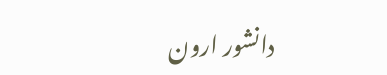دانشور ارون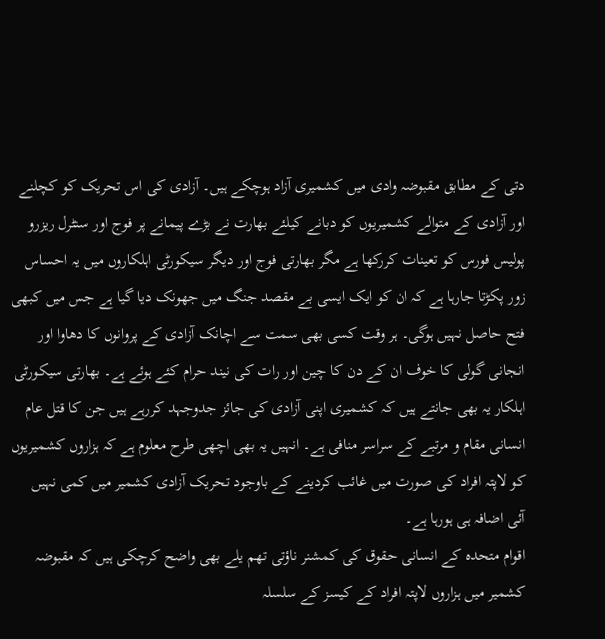دتی کے مطابق مقبوضہ وادی میں کشمیری آزاد ہوچکے ہیں۔ آزادی کی اس تحریک کو کچلنے اور آزادی کے متوالے کشمیریوں کو دبانے کیلئے بھارت نے بڑے پیمانے پر فوج اور سنٹرل ریزرو پولیس فورس کو تعینات کررکھا ہے مگر بھارتی فوج اور دیگر سیکورٹی اہلکاروں میں یہ احساس زور پکڑتا جارہا ہے کہ ان کو ایک ایسی بے مقصد جنگ میں جھونک دیا گیا ہے جس میں کبھی فتح حاصل نہیں ہوگی۔ ہر وقت کسی بھی سمت سے اچانک آزادی کے پروانوں کا دھاوا اور انجانی گولی کا خوف ان کے دن کا چین اور رات کی نیند حرام کئے ہوئے ہے۔ بھارتی سیکورٹی اہلکار یہ بھی جانتے ہیں کہ کشمیری اپنی آزادی کی جائز جدوجہد کررہے ہیں جن کا قتل عام انسانی مقام و مرتبے کے سراسر منافی ہے۔ انہیں یہ بھی اچھی طرح معلوم ہے کہ ہزاروں کشمیریوں کو لاپتہ افراد کی صورت میں غائب کردینے کے باوجود تحریک آزادی کشمیر میں کمی نہیں آئی اضافہ ہی ہورہا ہے۔
اقوام متحدہ کے انسانی حقوق کی کمشنر ناؤتی تھم یلے بھی واضح کرچکی ہیں کہ مقبوضہ کشمیر میں ہزاروں لاپتہ افراد کے کیسز کے سلسلہ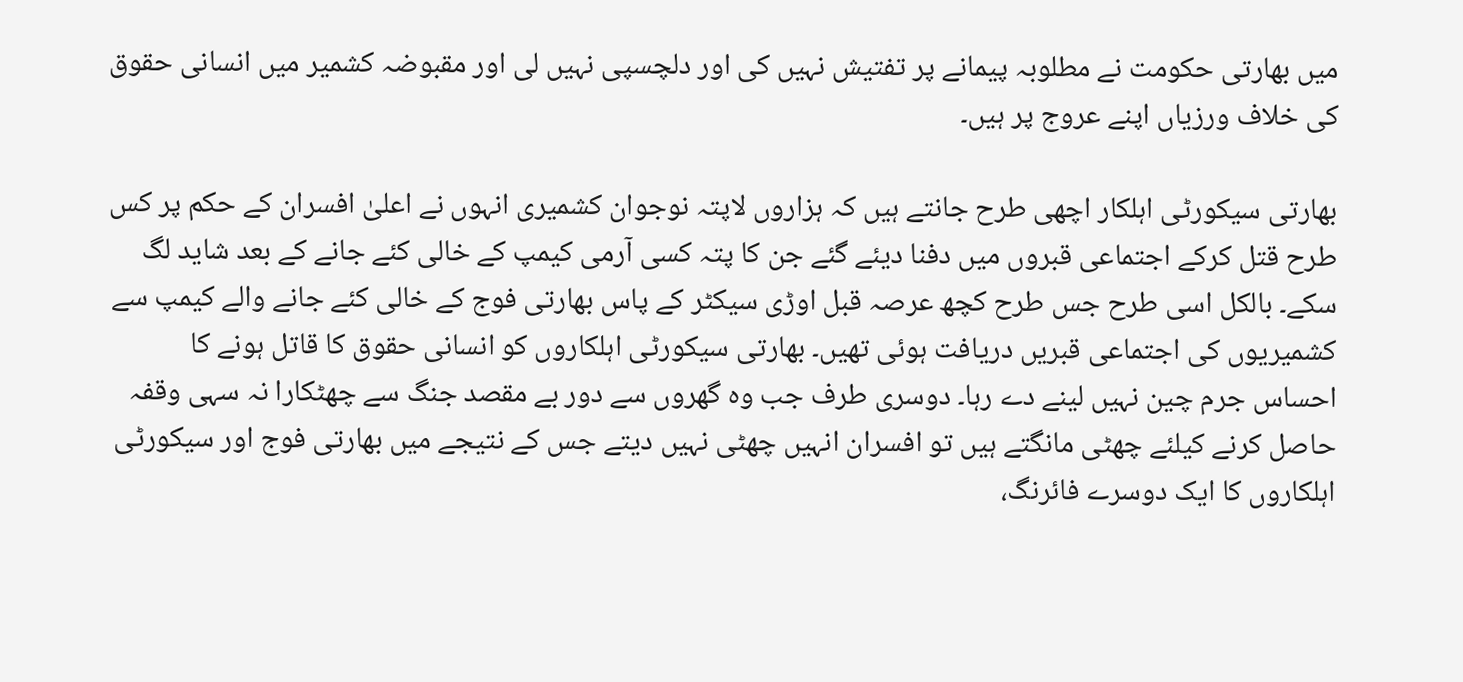میں بھارتی حکومت نے مطلوبہ پیمانے پر تفتیش نہیں کی اور دلچسپی نہیں لی اور مقبوضہ کشمیر میں انسانی حقوق کی خلاف ورزیاں اپنے عروج پر ہیں۔

بھارتی سیکورٹی اہلکار اچھی طرح جانتے ہیں کہ ہزاروں لاپتہ نوجوان کشمیری انہوں نے اعلیٰ افسران کے حکم پر کس طرح قتل کرکے اجتماعی قبروں میں دفنا دیئے گئے جن کا پتہ کسی آرمی کیمپ کے خالی کئے جانے کے بعد شاید لگ سکے۔ بالکل اسی طرح جس طرح کچھ عرصہ قبل اوڑی سیکٹر کے پاس بھارتی فوج کے خالی کئے جانے والے کیمپ سے کشمیریوں کی اجتماعی قبریں دریافت ہوئی تھیں۔ بھارتی سیکورٹی اہلکاروں کو انسانی حقوق کا قاتل ہونے کا احساس جرم چین نہیں لینے دے رہا۔ دوسری طرف جب وہ گھروں سے دور بے مقصد جنگ سے چھٹکارا نہ سہی وقفہ حاصل کرنے کیلئے چھٹی مانگتے ہیں تو افسران انہیں چھٹی نہیں دیتے جس کے نتیجے میں بھارتی فوج اور سیکورٹی اہلکاروں کا ایک دوسرے فائرنگ،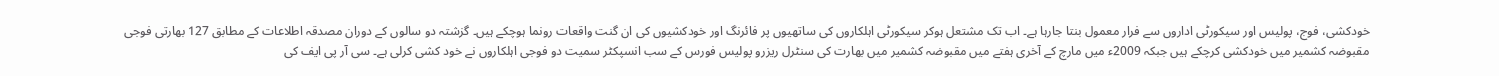خودکشی، فوج، پولیس اور سیکورٹی اداروں سے فرار معمول بنتا جارہا ہے۔ اب تک مشتعل ہوکر سیکورٹی اہلکاروں کی ساتھیوں پر فائرنگ اور خودکشیوں کی ان گنت واقعات رونما ہوچکے ہیں۔ گزشتہ دو سالوں کے دوران مصدقہ اطلاعات کے مطابق 127 بھارتی فوجی مقبوضہ کشمیر میں خودکشی کرچکے ہیں جبکہ 2009ء میں مارچ کے آخری ہفتے میں مقبوضہ کشمیر میں بھارت کی سنٹرل ریزرو پولیس فورس کے سب انسپکٹر سمیت دو فوجی اہلکاروں نے خود کشی کرلی ہے۔ سی آر پی ایف کی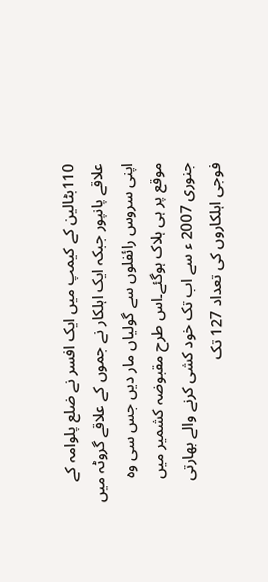110بٹالین کے کیمپ میں ایک افسر نے ضلع پلوامہ کے علاقے پانپور جبکہ ایک اہلکار نے جموں کے علاقے گروٹہ میں اپنی سروس رائفلوں سے گولیاں مار دیں جس سی وہ موقع پر ہی ہلاک ہوگئے۔اس طرح مقبوضہ کشمیر میں جنوری 2007 ء سے اب تک خود کشی کرنے والے بھارتی فوجی اہلکاروں کی تعداد 127 تک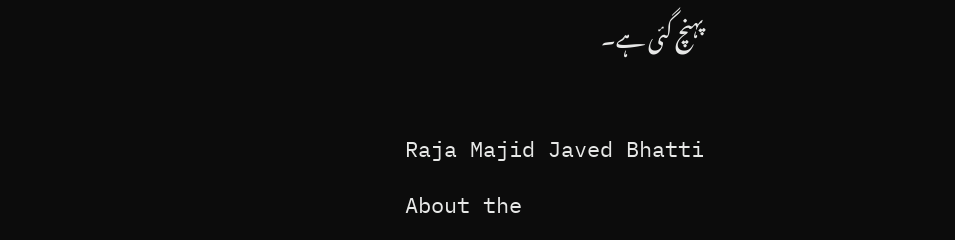پہنچ گئی ہے۔

Raja Majid Javed Bhatti
About the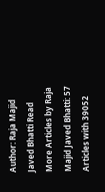Author: Raja Majid Javed Bhatti Read More Articles by Raja Majid Javed Bhatti: 57 Articles with 39052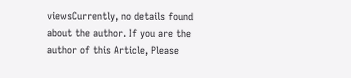viewsCurrently, no details found about the author. If you are the author of this Article, Please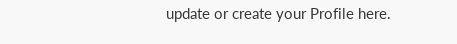update or create your Profile here.